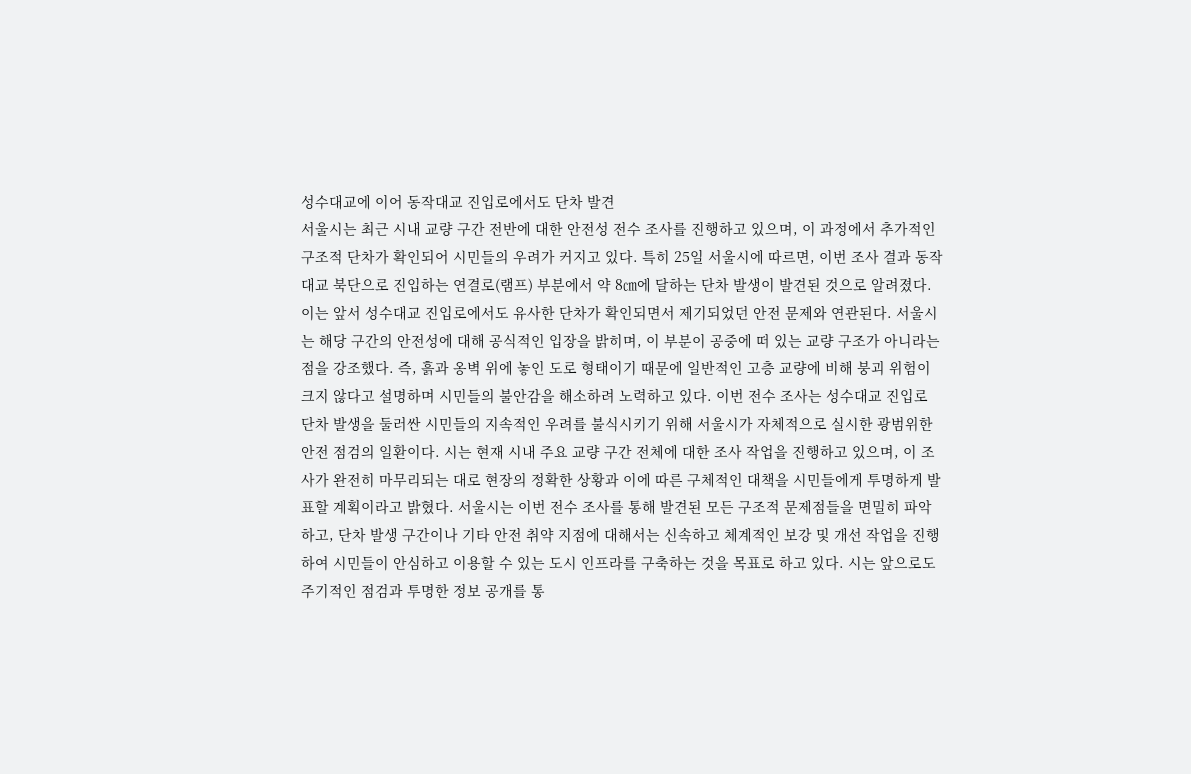성수대교에 이어 동작대교 진입로에서도 단차 발견
서울시는 최근 시내 교량 구간 전반에 대한 안전성 전수 조사를 진행하고 있으며, 이 과정에서 추가적인 구조적 단차가 확인되어 시민들의 우려가 커지고 있다. 특히 25일 서울시에 따르면, 이번 조사 결과 동작대교 북단으로 진입하는 연결로(램프) 부분에서 약 8㎝에 달하는 단차 발생이 발견된 것으로 알려졌다. 이는 앞서 성수대교 진입로에서도 유사한 단차가 확인되면서 제기되었던 안전 문제와 연관된다. 서울시는 해당 구간의 안전성에 대해 공식적인 입장을 밝히며, 이 부분이 공중에 떠 있는 교량 구조가 아니라는 점을 강조했다. 즉, 흙과 옹벽 위에 놓인 도로 형태이기 때문에 일반적인 고층 교량에 비해 붕괴 위험이 크지 않다고 설명하며 시민들의 불안감을 해소하려 노력하고 있다. 이번 전수 조사는 성수대교 진입로 단차 발생을 둘러싼 시민들의 지속적인 우려를 불식시키기 위해 서울시가 자체적으로 실시한 광범위한 안전 점검의 일환이다. 시는 현재 시내 주요 교량 구간 전체에 대한 조사 작업을 진행하고 있으며, 이 조사가 완전히 마무리되는 대로 현장의 정확한 상황과 이에 따른 구체적인 대책을 시민들에게 투명하게 발표할 계획이라고 밝혔다. 서울시는 이번 전수 조사를 통해 발견된 모든 구조적 문제점들을 면밀히 파악하고, 단차 발생 구간이나 기타 안전 취약 지점에 대해서는 신속하고 체계적인 보강 및 개선 작업을 진행하여 시민들이 안심하고 이용할 수 있는 도시 인프라를 구축하는 것을 목표로 하고 있다. 시는 앞으로도 주기적인 점검과 투명한 정보 공개를 통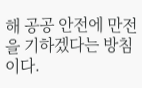해 공공 안전에 만전을 기하겠다는 방침이다.